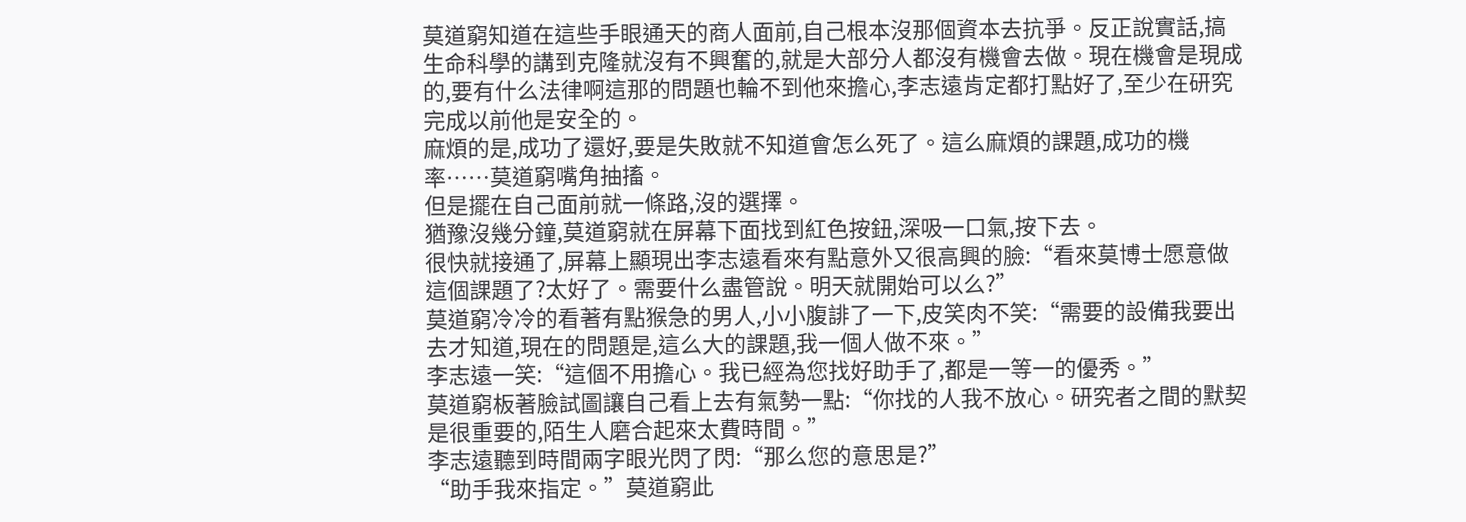莫道窮知道在這些手眼通天的商人面前,自己根本沒那個資本去抗爭。反正說實話,搞生命科學的講到克隆就沒有不興奮的,就是大部分人都沒有機會去做。現在機會是現成的,要有什么法律啊這那的問題也輪不到他來擔心,李志遠肯定都打點好了,至少在研究完成以前他是安全的。
麻煩的是,成功了還好,要是失敗就不知道會怎么死了。這么麻煩的課題,成功的機率……莫道窮嘴角抽搐。
但是擺在自己面前就一條路,沒的選擇。
猶豫沒幾分鐘,莫道窮就在屏幕下面找到紅色按鈕,深吸一口氣,按下去。
很快就接通了,屏幕上顯現出李志遠看來有點意外又很高興的臉:“看來莫博士愿意做這個課題了?太好了。需要什么盡管說。明天就開始可以么?”
莫道窮冷冷的看著有點猴急的男人,小小腹誹了一下,皮笑肉不笑:“需要的設備我要出去才知道,現在的問題是,這么大的課題,我一個人做不來。”
李志遠一笑:“這個不用擔心。我已經為您找好助手了,都是一等一的優秀。”
莫道窮板著臉試圖讓自己看上去有氣勢一點:“你找的人我不放心。研究者之間的默契是很重要的,陌生人磨合起來太費時間。”
李志遠聽到時間兩字眼光閃了閃:“那么您的意思是?”
“助手我來指定。”莫道窮此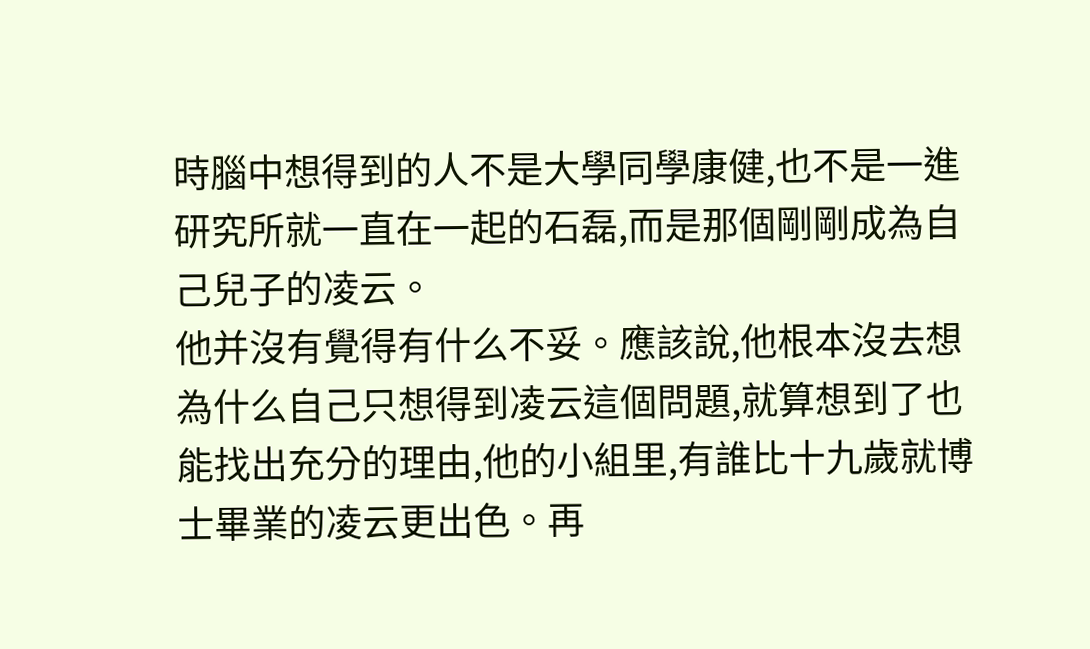時腦中想得到的人不是大學同學康健,也不是一進研究所就一直在一起的石磊,而是那個剛剛成為自己兒子的凌云。
他并沒有覺得有什么不妥。應該說,他根本沒去想為什么自己只想得到凌云這個問題,就算想到了也能找出充分的理由,他的小組里,有誰比十九歲就博士畢業的凌云更出色。再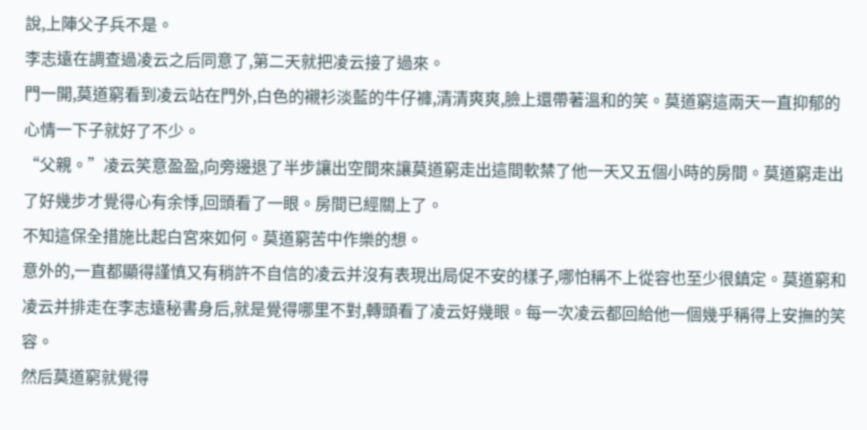說,上陣父子兵不是。
李志遠在調查過凌云之后同意了,第二天就把凌云接了過來。
門一開,莫道窮看到凌云站在門外,白色的襯衫淡藍的牛仔褲,清清爽爽,臉上還帶著溫和的笑。莫道窮這兩天一直抑郁的心情一下子就好了不少。
“父親。”凌云笑意盈盈,向旁邊退了半步讓出空間來讓莫道窮走出這間軟禁了他一天又五個小時的房間。莫道窮走出了好幾步才覺得心有余悸,回頭看了一眼。房間已經關上了。
不知這保全措施比起白宮來如何。莫道窮苦中作樂的想。
意外的,一直都顯得謹慎又有稍許不自信的凌云并沒有表現出局促不安的樣子,哪怕稱不上從容也至少很鎮定。莫道窮和凌云并排走在李志遠秘書身后,就是覺得哪里不對,轉頭看了凌云好幾眼。每一次凌云都回給他一個幾乎稱得上安撫的笑容。
然后莫道窮就覺得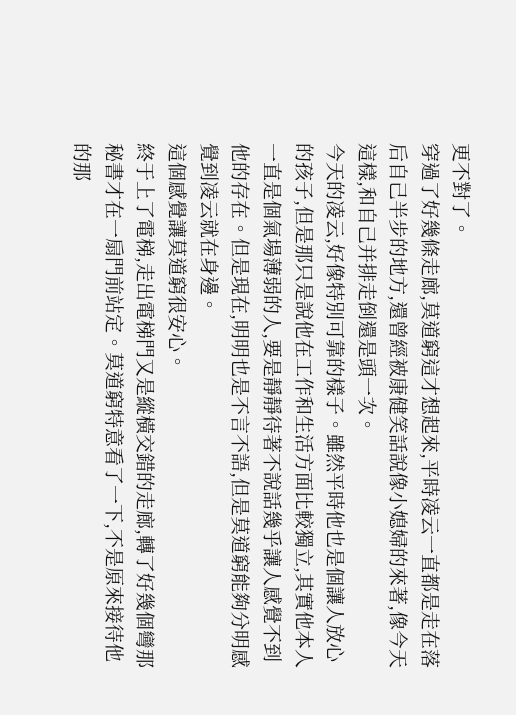更不對了。
穿過了好幾條走廊,莫道窮這才想起來,平時凌云一直都是走在落后自己半步的地方,還曾經被康健笑話說像小媳婦的來著,像今天這樣,和自己并排走倒還是頭一次。
今天的凌云,好像特別可靠的樣子。雖然平時他也是個讓人放心的孩子,但是那只是說他在工作和生活方面比較獨立,其實他本人一直是個氣場薄弱的人,要是靜靜待著不說話幾乎讓人感覺不到他的存在。但是現在,明明也是不言不語,但是莫道窮能夠分明感覺到凌云就在身邊。
這個感覺讓莫道窮很安心。
終于上了電梯,走出電梯門又是縱橫交錯的走廊,轉了好幾個彎那秘書才在一扇門前站定。莫道窮特意看了一下,不是原來接待他的那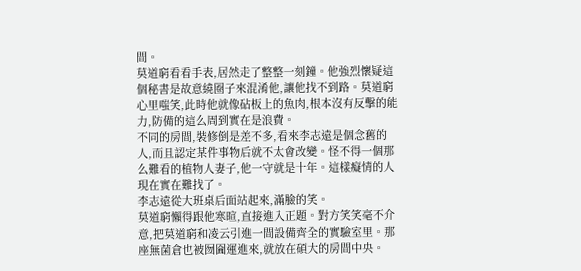間。
莫道窮看看手表,居然走了整整一刻鐘。他強烈懷疑這個秘書是故意繞圈子來混淆他,讓他找不到路。莫道窮心里嗤笑,此時他就像砧板上的魚肉,根本沒有反擊的能力,防備的這么周到實在是浪費。
不同的房間,裝修倒是差不多,看來李志遠是個念舊的人,而且認定某件事物后就不太會改變。怪不得一個那么難看的植物人妻子,他一守就是十年。這樣癡情的人現在實在難找了。
李志遠從大班桌后面站起來,滿臉的笑。
莫道窮懶得跟他寒暄,直接進入正題。對方笑笑毫不介意,把莫道窮和凌云引進一間設備齊全的實驗室里。那座無菌倉也被囫圇運進來,就放在碩大的房間中央。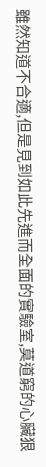雖然知道不合適,但是見到如此先進而全面的實驗室,莫道窮的心臟狠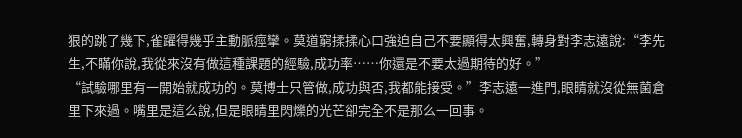狠的跳了幾下,雀躍得幾乎主動脈痙攣。莫道窮揉揉心口強迫自己不要顯得太興奮,轉身對李志遠說:“李先生,不瞞你說,我從來沒有做這種課題的經驗,成功率……你還是不要太過期待的好。”
“試驗哪里有一開始就成功的。莫博士只管做,成功與否,我都能接受。”李志遠一進門,眼睛就沒從無菌倉里下來過。嘴里是這么說,但是眼睛里閃爍的光芒卻完全不是那么一回事。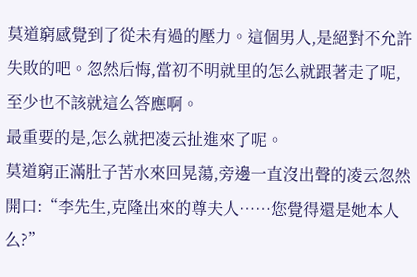莫道窮感覺到了從未有過的壓力。這個男人,是絕對不允許失敗的吧。忽然后悔,當初不明就里的怎么就跟著走了呢,至少也不該就這么答應啊。
最重要的是,怎么就把凌云扯進來了呢。
莫道窮正滿肚子苦水來回晃蕩,旁邊一直沒出聲的凌云忽然開口:“李先生,克隆出來的尊夫人……您覺得還是她本人么?”